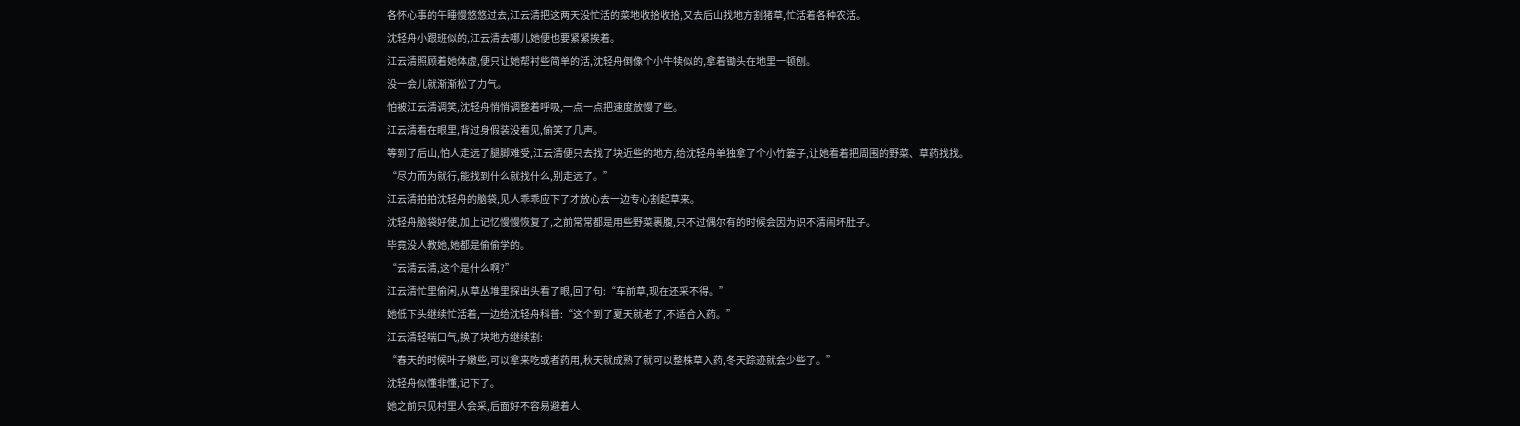各怀心事的午睡慢悠悠过去,江云清把这两天没忙活的菜地收拾收拾,又去后山找地方割猪草,忙活着各种农活。
沈轻舟小跟班似的,江云清去哪儿她便也要紧紧挨着。
江云清照顾着她体虚,便只让她帮衬些简单的活,沈轻舟倒像个小牛犊似的,拿着锄头在地里一顿刨。
没一会儿就渐渐松了力气。
怕被江云清调笑,沈轻舟悄悄调整着呼吸,一点一点把速度放慢了些。
江云清看在眼里,背过身假装没看见,偷笑了几声。
等到了后山,怕人走远了腿脚难受,江云清便只去找了块近些的地方,给沈轻舟单独拿了个小竹篓子,让她看着把周围的野菜、草药找找。
“尽力而为就行,能找到什么就找什么,别走远了。”
江云清拍拍沈轻舟的脑袋,见人乖乖应下了才放心去一边专心割起草来。
沈轻舟脑袋好使,加上记忆慢慢恢复了,之前常常都是用些野菜裹腹,只不过偶尔有的时候会因为识不清闹坏肚子。
毕竟没人教她,她都是偷偷学的。
“云清云清,这个是什么啊?”
江云清忙里偷闲,从草丛堆里探出头看了眼,回了句:“车前草,现在还采不得。”
她低下头继续忙活着,一边给沈轻舟科普:“这个到了夏天就老了,不适合入药。”
江云清轻喘口气,换了块地方继续割:
“春天的时候叶子嫩些,可以拿来吃或者药用,秋天就成熟了就可以整株草入药,冬天踪迹就会少些了。”
沈轻舟似懂非懂,记下了。
她之前只见村里人会采,后面好不容易避着人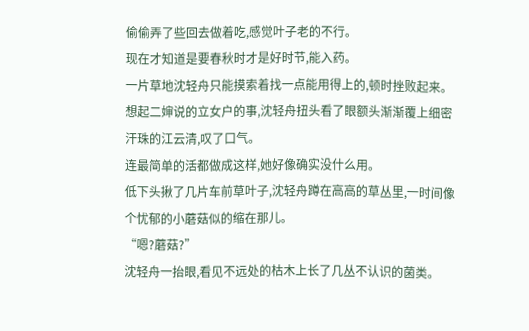偷偷弄了些回去做着吃,感觉叶子老的不行。
现在才知道是要春秋时才是好时节,能入药。
一片草地沈轻舟只能摸索着找一点能用得上的,顿时挫败起来。
想起二婶说的立女户的事,沈轻舟扭头看了眼额头渐渐覆上细密汗珠的江云清,叹了口气。
连最简单的活都做成这样,她好像确实没什么用。
低下头揪了几片车前草叶子,沈轻舟蹲在高高的草丛里,一时间像个忧郁的小蘑菇似的缩在那儿。
“嗯?蘑菇?”
沈轻舟一抬眼,看见不远处的枯木上长了几丛不认识的菌类。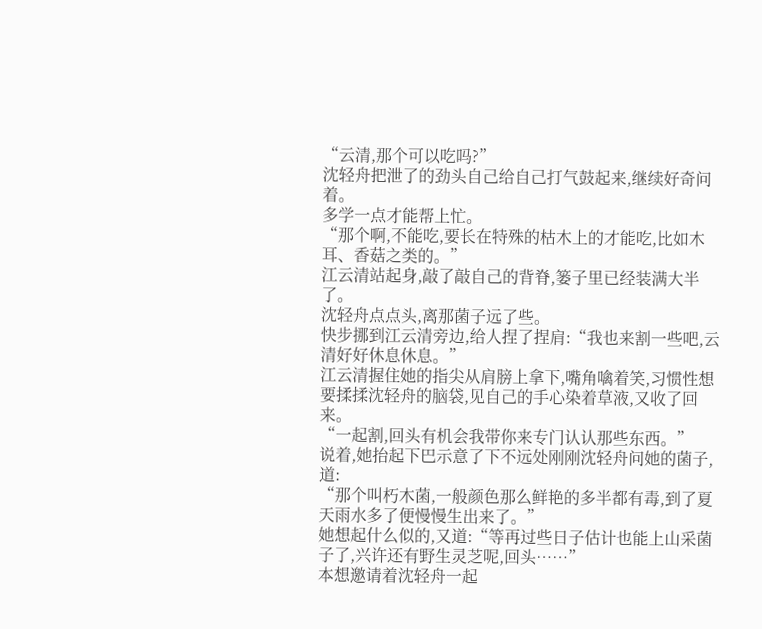“云清,那个可以吃吗?”
沈轻舟把泄了的劲头自己给自己打气鼓起来,继续好奇问着。
多学一点才能帮上忙。
“那个啊,不能吃,要长在特殊的枯木上的才能吃,比如木耳、香菇之类的。”
江云清站起身,敲了敲自己的背脊,篓子里已经装满大半了。
沈轻舟点点头,离那菌子远了些。
快步挪到江云清旁边,给人捏了捏肩:“我也来割一些吧,云清好好休息休息。”
江云清握住她的指尖从肩膀上拿下,嘴角噙着笑,习惯性想要揉揉沈轻舟的脑袋,见自己的手心染着草液,又收了回来。
“一起割,回头有机会我带你来专门认认那些东西。”
说着,她抬起下巴示意了下不远处刚刚沈轻舟问她的菌子,道:
“那个叫朽木菌,一般颜色那么鲜艳的多半都有毒,到了夏天雨水多了便慢慢生出来了。”
她想起什么似的,又道:“等再过些日子估计也能上山采菌子了,兴许还有野生灵芝呢,回头……”
本想邀请着沈轻舟一起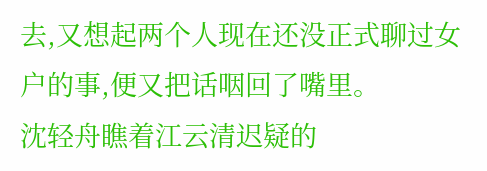去,又想起两个人现在还没正式聊过女户的事,便又把话咽回了嘴里。
沈轻舟瞧着江云清迟疑的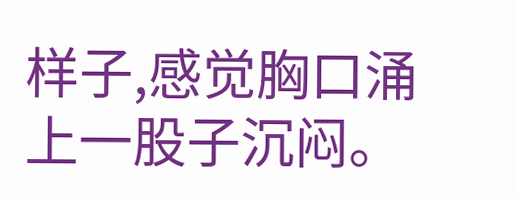样子,感觉胸口涌上一股子沉闷。